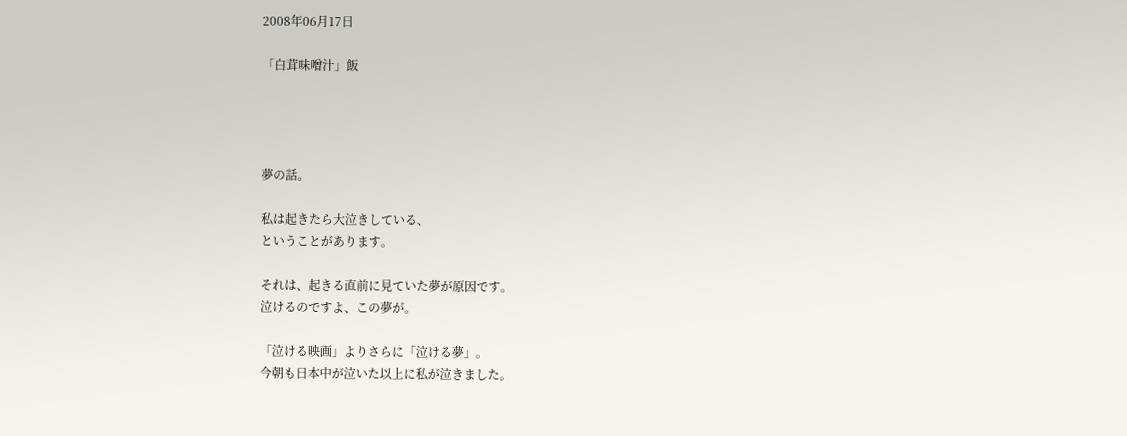2008年06月17日

「白茸味噌汁」飯




夢の話。

私は起きたら大泣きしている、
ということがあります。

それは、起きる直前に見ていた夢が原因です。
泣けるのですよ、この夢が。

「泣ける映画」よりさらに「泣ける夢」。
今朝も日本中が泣いた以上に私が泣きました。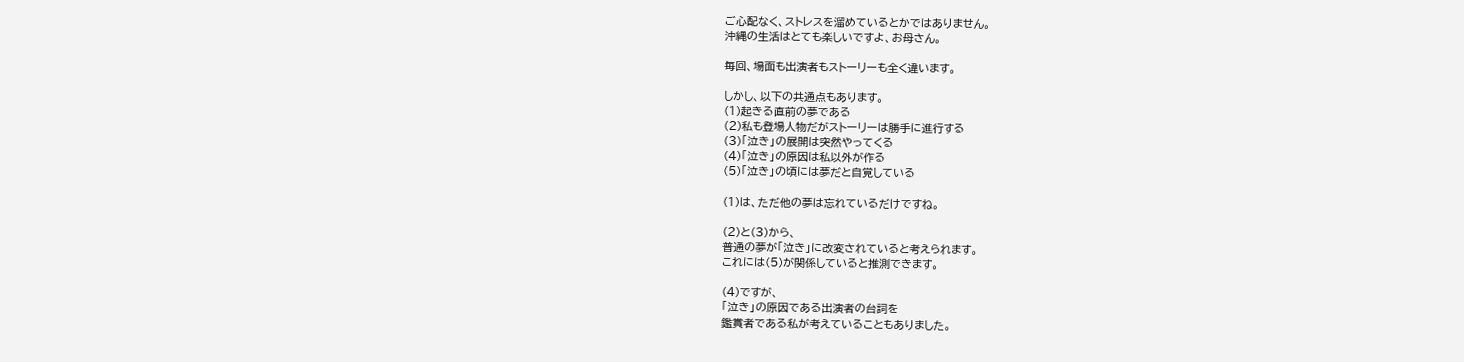ご心配なく、ストレスを溜めているとかではありません。
沖縄の生活はとても楽しいですよ、お母さん。

毎回、場面も出演者もストーリーも全く違います。

しかし、以下の共通点もあります。
(1)起きる直前の夢である
(2)私も登場人物だがストーリーは勝手に進行する
(3)「泣き」の展開は突然やってくる
(4)「泣き」の原因は私以外が作る
(5)「泣き」の頃には夢だと自覚している

(1)は、ただ他の夢は忘れているだけですね。

(2)と(3)から、
普通の夢が「泣き」に改変されていると考えられます。
これには(5)が関係していると推測できます。

(4)ですが、
「泣き」の原因である出演者の台詞を
鑑賞者である私が考えていることもありました。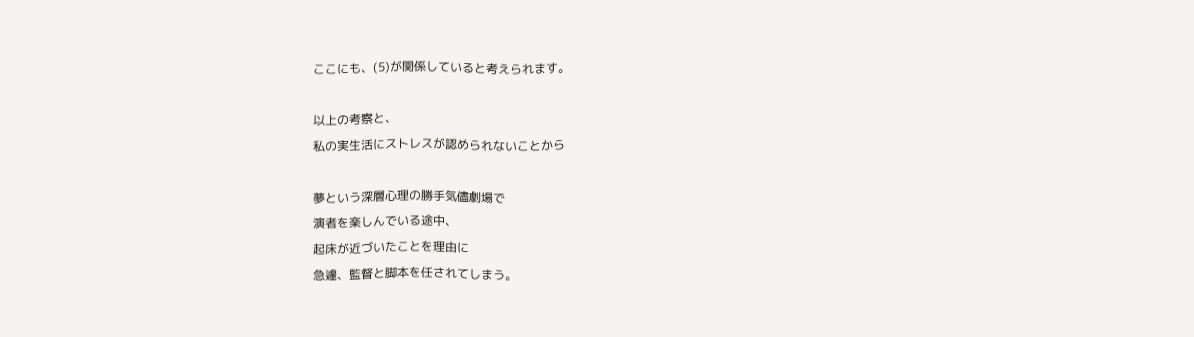ここにも、(5)が関係していると考えられます。

以上の考察と、
私の実生活にストレスが認められないことから

夢という深層心理の勝手気儘劇場で
演者を楽しんでいる途中、
起床が近づいたことを理由に
急遽、監督と脚本を任されてしまう。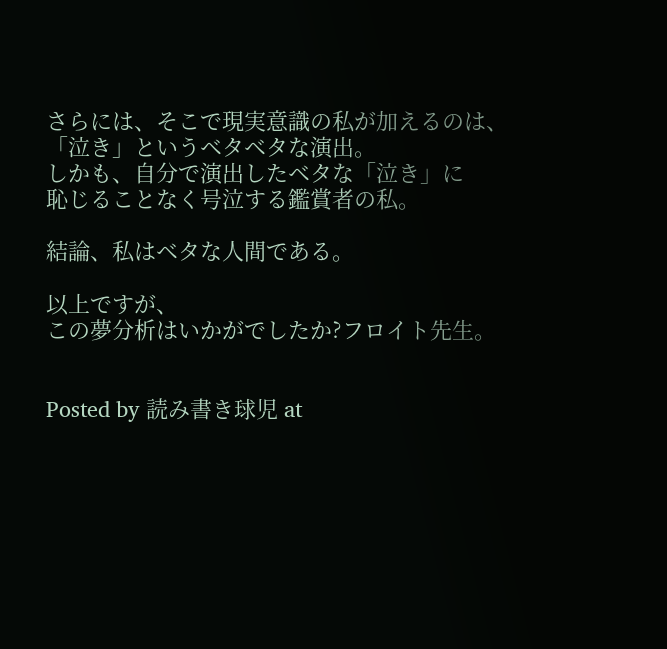さらには、そこで現実意識の私が加えるのは、
「泣き」というベタベタな演出。
しかも、自分で演出したベタな「泣き」に
恥じることなく号泣する鑑賞者の私。

結論、私はベタな人間である。

以上ですが、
この夢分析はいかがでしたか?フロイト先生。


Posted by 読み書き球児 at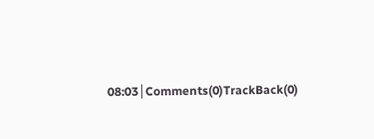08:03│Comments(0)TrackBack(0)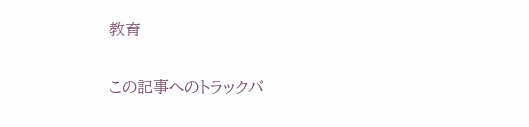教育

この記事へのトラックバ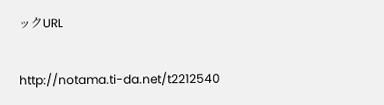ックURL

http://notama.ti-da.net/t2212540